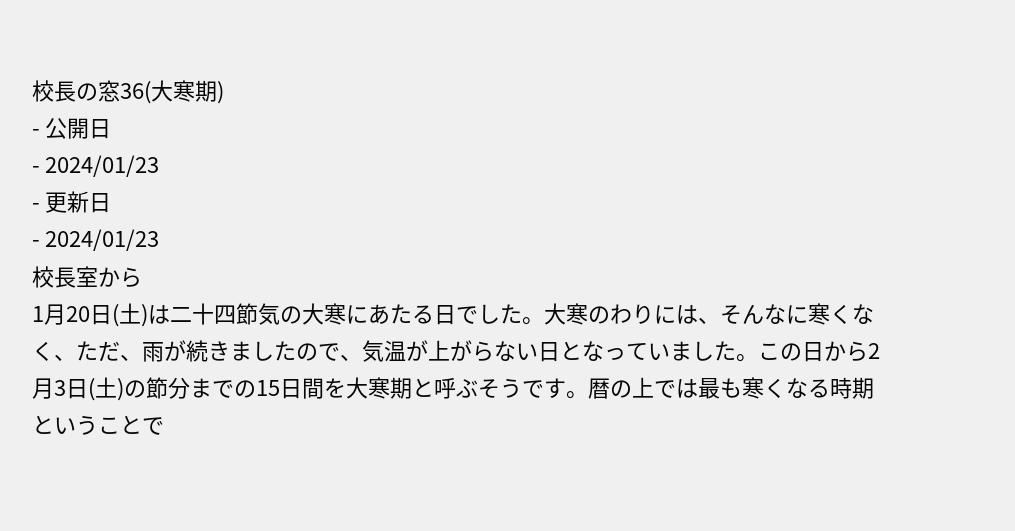校長の窓36(大寒期)
- 公開日
- 2024/01/23
- 更新日
- 2024/01/23
校長室から
1月20日(土)は二十四節気の大寒にあたる日でした。大寒のわりには、そんなに寒くなく、ただ、雨が続きましたので、気温が上がらない日となっていました。この日から2月3日(土)の節分までの15日間を大寒期と呼ぶそうです。暦の上では最も寒くなる時期ということで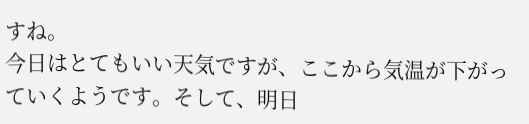すね。
今日はとてもいい天気ですが、ここから気温が下がっていくようです。そして、明日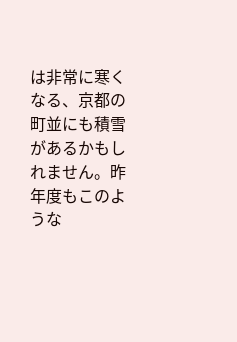は非常に寒くなる、京都の町並にも積雪があるかもしれません。昨年度もこのような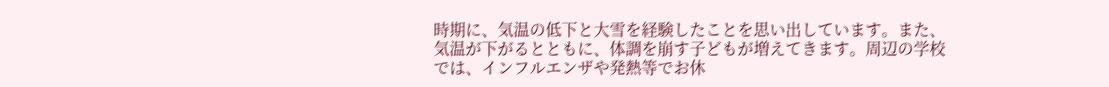時期に、気温の低下と大雪を経験したことを思い出しています。また、気温が下がるとともに、体調を崩す子どもが増えてきます。周辺の学校では、インフルエンザや発熱等でお休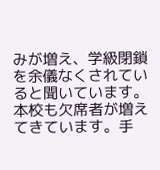みが増え、学級閉鎖を余儀なくされていると聞いています。本校も欠席者が増えてきています。手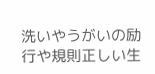洗いやうがいの励行や規則正しい生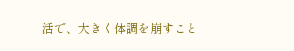活で、大きく体調を崩すこと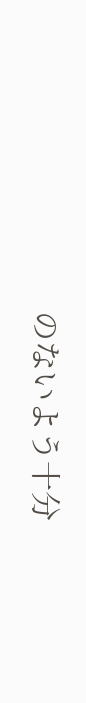のないよう十分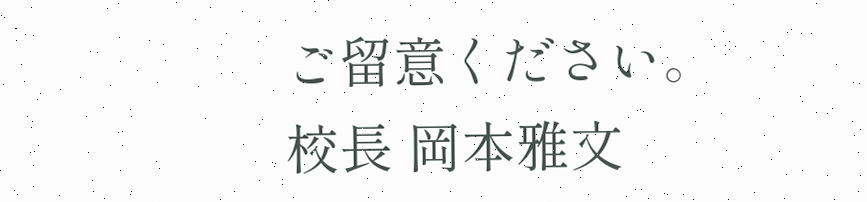ご留意ください。
校長 岡本雅文